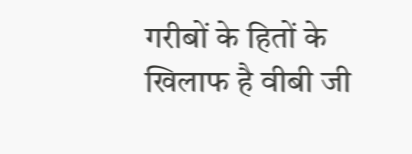गरीबों के हितों के खिलाफ है वीबी जी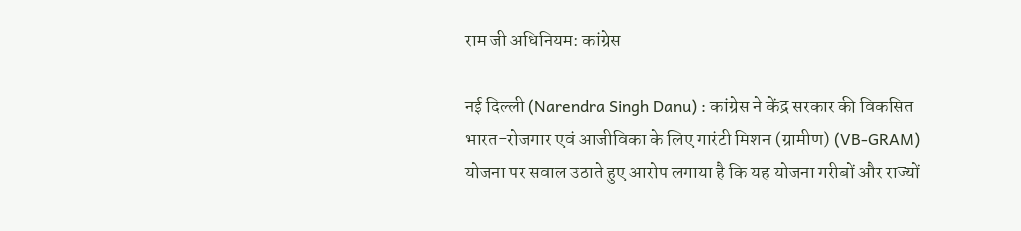राम जी अधिनियम: कांग्रेस

नई दिल्ली (Narendra Singh Danu) : कांग्रेस ने केंद्र सरकार की विकसित भारत-रोजगार एवं आजीविका के लिए गारंटी मिशन (ग्रामीण) (VB-GRAM) योजना पर सवाल उठाते हुए आरोप लगाया है कि यह योजना गरीबों और राज्यों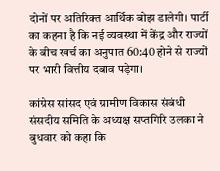दोनों पर अतिरिक्त आर्थिक बोझ डालेगी। पार्टी का कहना है कि नई व्यवस्था में केंद्र और राज्यों के बीच खर्च का अनुपात 60:40 होने से राज्यों पर भारी वित्तीय दबाव पड़ेगा।

कांग्रेस सांसद एवं ग्रामीण विकास संबंधी संसदीय समिति के अध्यक्ष सप्तगिरि उलका ने बुधवार को कहा कि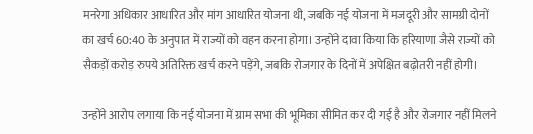मनरेगा अधिकार आधारित और मांग आधारित योजना थी, जबकि नई योजना में मजदूरी और सामग्री दोनों का खर्च 60:40 के अनुपात में राज्यों को वहन करना होगा। उन्होंने दावा किया कि हरियाणा जैसे राज्यों को सैकड़ों करोड़ रुपये अतिरिक्त खर्च करने पड़ेंगे, जबकि रोजगार के दिनों में अपेक्षित बढ़ोतरी नहीं होगी।

उन्होंने आरोप लगाया कि नई योजना में ग्राम सभा की भूमिका सीमित कर दी गई है और रोजगार नहीं मिलने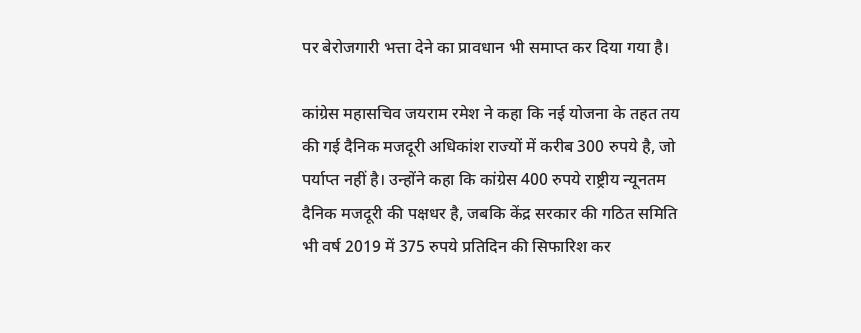पर बेरोजगारी भत्ता देने का प्रावधान भी समाप्त कर दिया गया है।

कांग्रेस महासचिव जयराम रमेश ने कहा कि नई योजना के तहत तय की गई दैनिक मजदूरी अधिकांश राज्यों में करीब 300 रुपये है, जो पर्याप्त नहीं है। उन्होंने कहा कि कांग्रेस 400 रुपये राष्ट्रीय न्यूनतम दैनिक मजदूरी की पक्षधर है, जबकि केंद्र सरकार की गठित समिति भी वर्ष 2019 में 375 रुपये प्रतिदिन की सिफारिश कर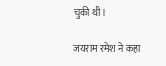चुकी थी।

जयराम रमेश ने कहा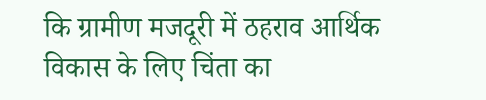कि ग्रामीण मजदूरी में ठहराव आर्थिक विकास के लिए चिंता का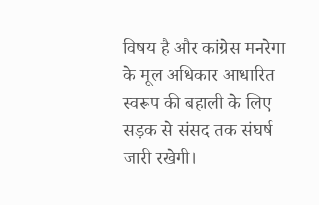विषय है और कांग्रेस मनरेगा के मूल अधिकार आधारित स्वरूप की बहाली के लिए सड़क से संसद तक संघर्ष जारी रखेगी।